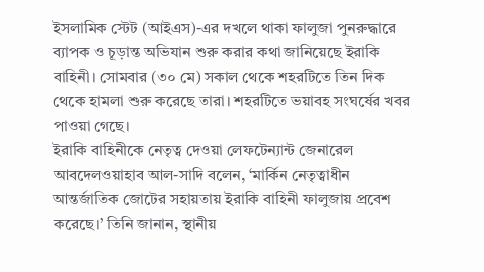ইসলামিক স্টেট (আইএস)-এর দখলে থাকা ফালুজা পুনরুদ্ধারে ব্যাপক ও চূড়ান্ত অভিযান শুরু করার কথা জানিয়েছে ইরাকি বাহিনী। সোমবার (৩০ মে) সকাল থেকে শহরটিতে তিন দিক থেকে হামলা শুরু করেছে তারা। শহরটিতে ভয়াবহ সংঘর্ষের খবর পাওয়া গেছে।
ইরাকি বাহিনীকে নেতৃত্ব দেওয়া লেফটেন্যান্ট জেনারেল আবদেলওয়াহাব আল-সাদি বলেন, ‘মার্কিন নেতৃত্বাধীন আন্তর্জাতিক জোটের সহায়তায় ইরাকি বাহিনী ফালুজায় প্রবেশ করেছে।’ তিনি জানান, স্থানীয়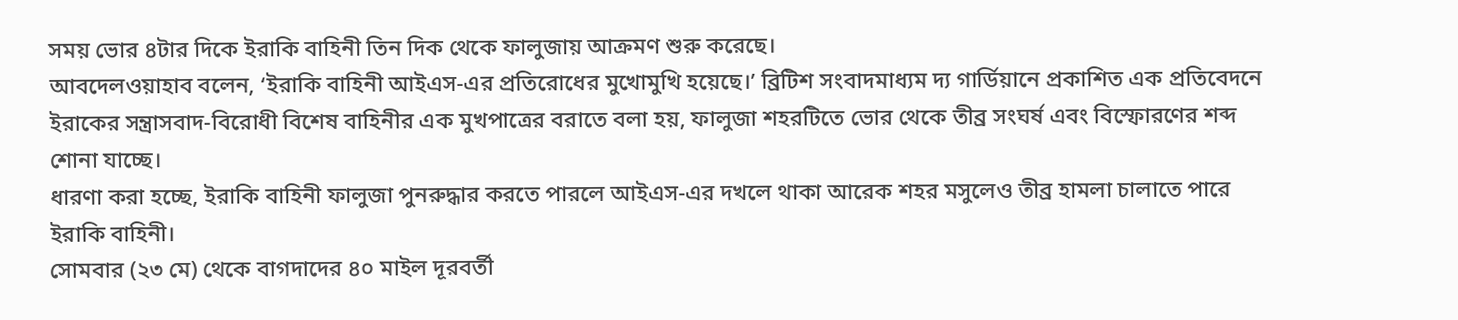সময় ভোর ৪টার দিকে ইরাকি বাহিনী তিন দিক থেকে ফালুজায় আক্রমণ শুরু করেছে।
আবদেলওয়াহাব বলেন, ‘ইরাকি বাহিনী আইএস-এর প্রতিরোধের মুখোমুখি হয়েছে।’ ব্রিটিশ সংবাদমাধ্যম দ্য গার্ডিয়ানে প্রকাশিত এক প্রতিবেদনে ইরাকের সন্ত্রাসবাদ-বিরোধী বিশেষ বাহিনীর এক মুখপাত্রের বরাতে বলা হয়, ফালুজা শহরটিতে ভোর থেকে তীব্র সংঘর্ষ এবং বিস্ফোরণের শব্দ শোনা যাচ্ছে।
ধারণা করা হচ্ছে, ইরাকি বাহিনী ফালুজা পুনরুদ্ধার করতে পারলে আইএস-এর দখলে থাকা আরেক শহর মসুলেও তীব্র হামলা চালাতে পারে ইরাকি বাহিনী।
সোমবার (২৩ মে) থেকে বাগদাদের ৪০ মাইল দূরবর্তী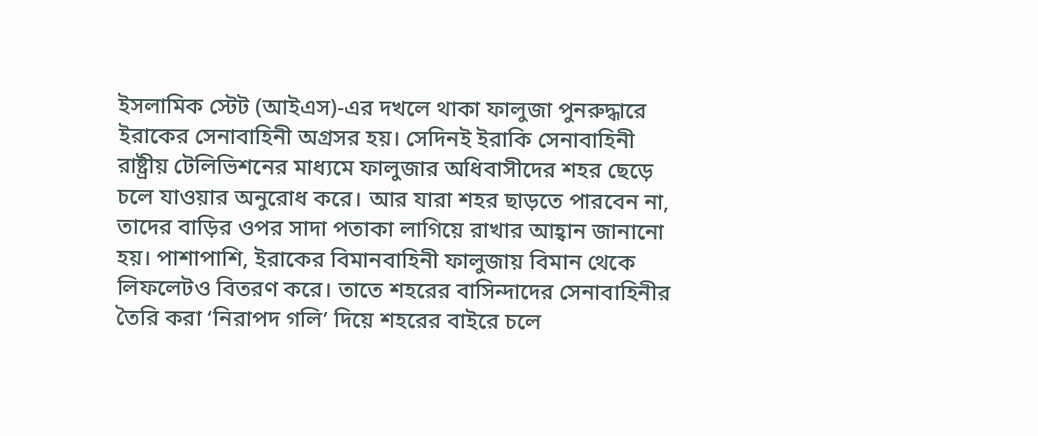ইসলামিক স্টেট (আইএস)-এর দখলে থাকা ফালুজা পুনরুদ্ধারে ইরাকের সেনাবাহিনী অগ্রসর হয়। সেদিনই ইরাকি সেনাবাহিনী রাষ্ট্রীয় টেলিভিশনের মাধ্যমে ফালুজার অধিবাসীদের শহর ছেড়ে চলে যাওয়ার অনুরোধ করে। আর যারা শহর ছাড়তে পারবেন না, তাদের বাড়ির ওপর সাদা পতাকা লাগিয়ে রাখার আহ্বান জানানো হয়। পাশাপাশি, ইরাকের বিমানবাহিনী ফালুজায় বিমান থেকে লিফলেটও বিতরণ করে। তাতে শহরের বাসিন্দাদের সেনাবাহিনীর তৈরি করা ‘নিরাপদ গলি’ দিয়ে শহরের বাইরে চলে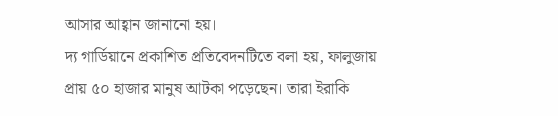আসার আহ্বান জানানো হয়।
দ্য গার্ডিয়ানে প্রকাশিত প্রতিবেদনটিতে বলা হয়, ফালুজায় প্রায় ৫০ হাজার মানুষ আটকা পড়েছেন। তারা ইরাকি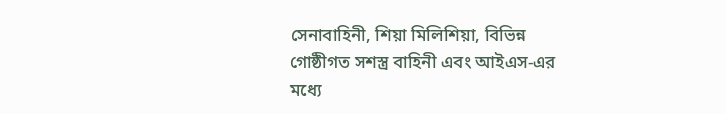সেনাবাহিনী, শিয়া মিলিশিয়া, বিভিন্ন গোষ্ঠীগত সশস্ত্র বাহিনী এবং আইএস-এর মধ্যে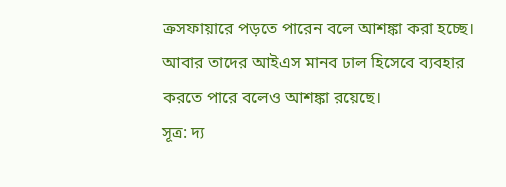ক্রসফায়ারে পড়তে পারেন বলে আশঙ্কা করা হচ্ছে। আবার তাদের আইএস মানব ঢাল হিসেবে ব্যবহার করতে পারে বলেও আশঙ্কা রয়েছে।
সূত্র: দ্য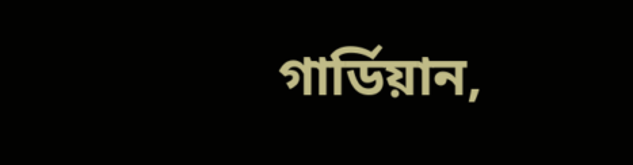গার্ডিয়ান,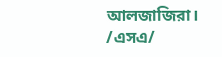আলজাজিরা।
/এসএ/